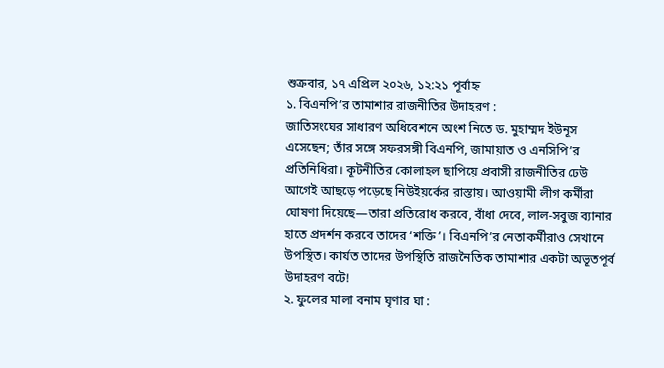শুক্রবার, ১৭ এপ্রিল ২০২৬, ১২:২১ পূর্বাহ্ন
১. বিএনপি’র তামাশার রাজনীতির উদাহরণ :
জাতিসংঘের সাধারণ অধিবেশনে অংশ নিতে ড. মুহাম্মদ ইউনূস এসেছেন; তাঁর সঙ্গে সফরসঙ্গী বিএনপি, জামায়াত ও এনসিপি’র প্রতিনিধিরা। কূটনীতির কোলাহল ছাপিয়ে প্রবাসী রাজনীতির ঢেউ আগেই আছড়ে পড়েছে নিউইয়র্কের রাস্তায়। আওয়ামী লীগ কর্মীরা ঘোষণা দিয়েছে—তারা প্রতিরোধ করবে, বাঁধা দেবে, লাল-সবুজ ব্যানার হাতে প্রদর্শন করবে তাদের ‘শক্তি’। বিএনপি’র নেতাকর্মীরাও সেখানে উপস্থিত। কার্যত তাদের উপস্থিতি রাজনৈতিক তামাশার একটা অভূতপূর্ব উদাহরণ বটে!
২. ফুলের মালা বনাম ঘৃণার ঘা :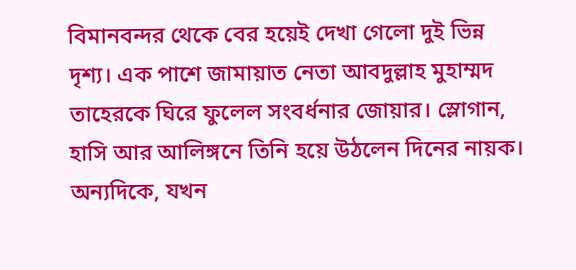বিমানবন্দর থেকে বের হয়েই দেখা গেলো দুই ভিন্ন দৃশ্য। এক পাশে জামায়াত নেতা আবদুল্লাহ মুহাম্মদ তাহেরকে ঘিরে ফুলেল সংবর্ধনার জোয়ার। স্লোগান, হাসি আর আলিঙ্গনে তিনি হয়ে উঠলেন দিনের নায়ক। অন্যদিকে, যখন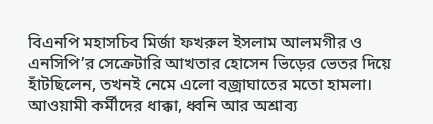বিএনপি মহাসচিব মির্জা ফখরুল ইসলাম আলমগীর ও এনসিপি’র সেক্রেটারি আখতার হোসেন ভিড়ের ভেতর দিয়ে হাঁটছিলেন, তখনই নেমে এলো বজ্রাঘাতের মতো হামলা। আওয়ামী কর্মীদের ধাক্কা, ধ্বনি আর অশ্রাব্য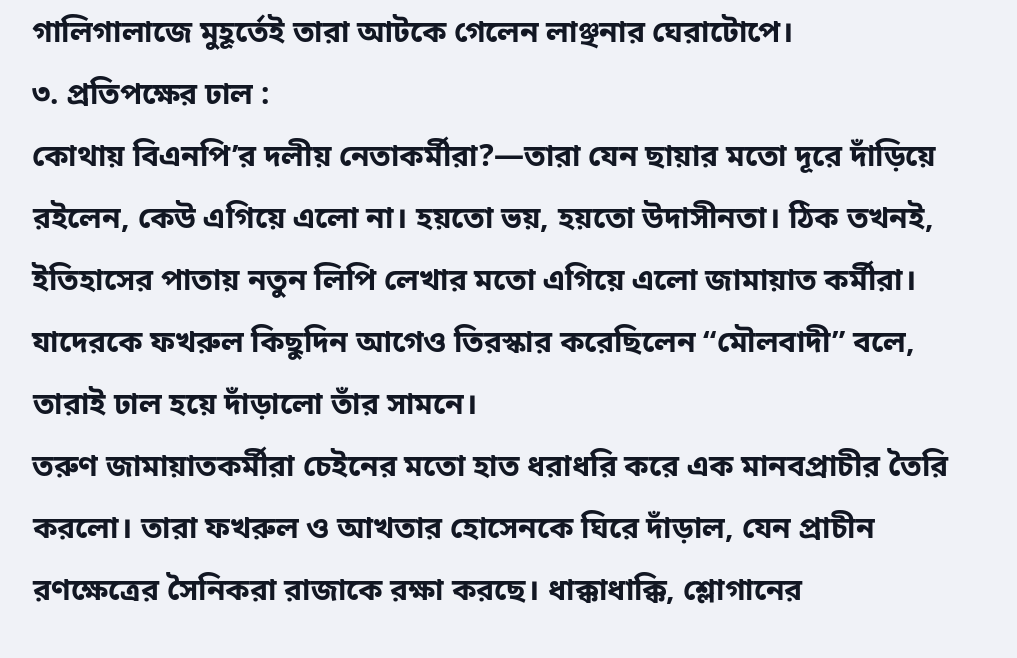গালিগালাজে মুহূর্তেই তারা আটকে গেলেন লাঞ্ছনার ঘেরাটোপে।
৩. প্রতিপক্ষের ঢাল :
কোথায় বিএনপি’র দলীয় নেতাকর্মীরা?—তারা যেন ছায়ার মতো দূরে দাঁড়িয়ে রইলেন, কেউ এগিয়ে এলো না। হয়তো ভয়, হয়তো উদাসীনতা। ঠিক তখনই, ইতিহাসের পাতায় নতুন লিপি লেখার মতো এগিয়ে এলো জামায়াত কর্মীরা। যাদেরকে ফখরুল কিছুদিন আগেও তিরস্কার করেছিলেন “মৌলবাদী” বলে, তারাই ঢাল হয়ে দাঁড়ালো তাঁর সামনে।
তরুণ জামায়াতকর্মীরা চেইনের মতো হাত ধরাধরি করে এক মানবপ্রাচীর তৈরি করলো। তারা ফখরুল ও আখতার হোসেনকে ঘিরে দাঁড়াল, যেন প্রাচীন রণক্ষেত্রের সৈনিকরা রাজাকে রক্ষা করছে। ধাক্কাধাক্কি, শ্লোগানের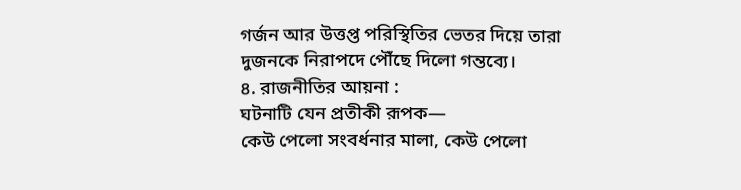গর্জন আর উত্তপ্ত পরিস্থিতির ভেতর দিয়ে তারা দুজনকে নিরাপদে পৌঁছে দিলো গন্তব্যে।
৪. রাজনীতির আয়না :
ঘটনাটি যেন প্রতীকী রূপক—
কেউ পেলো সংবর্ধনার মালা, কেউ পেলো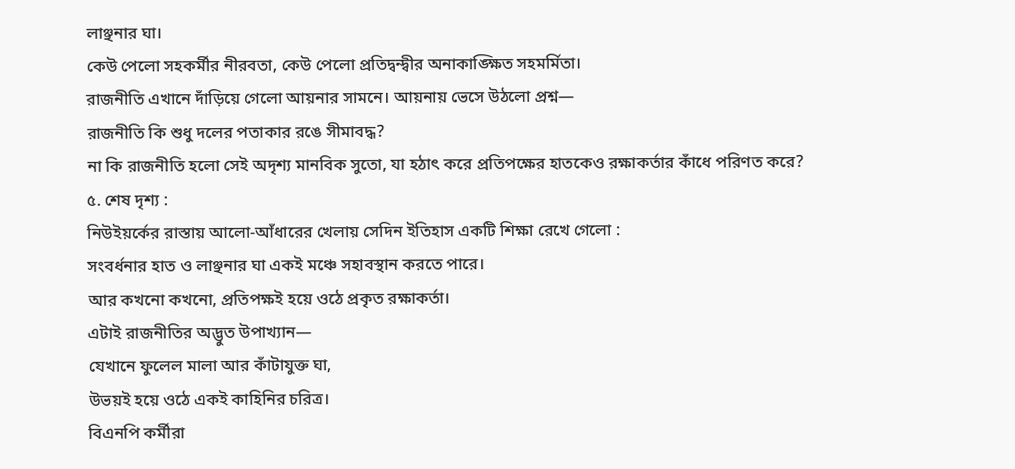লাঞ্ছনার ঘা।
কেউ পেলো সহকর্মীর নীরবতা, কেউ পেলো প্রতিদ্বন্দ্বীর অনাকাঙ্ক্ষিত সহমর্মিতা।
রাজনীতি এখানে দাঁড়িয়ে গেলো আয়নার সামনে। আয়নায় ভেসে উঠলো প্রশ্ন—
রাজনীতি কি শুধু দলের পতাকার রঙে সীমাবদ্ধ?
না কি রাজনীতি হলো সেই অদৃশ্য মানবিক সুতো, যা হঠাৎ করে প্রতিপক্ষের হাতকেও রক্ষাকর্তার কাঁধে পরিণত করে?
৫. শেষ দৃশ্য :
নিউইয়র্কের রাস্তায় আলো-আঁধারের খেলায় সেদিন ইতিহাস একটি শিক্ষা রেখে গেলো :
সংবর্ধনার হাত ও লাঞ্ছনার ঘা একই মঞ্চে সহাবস্থান করতে পারে।
আর কখনো কখনো, প্রতিপক্ষই হয়ে ওঠে প্রকৃত রক্ষাকর্তা।
এটাই রাজনীতির অদ্ভুত উপাখ্যান—
যেখানে ফুলেল মালা আর কাঁটাযুক্ত ঘা,
উভয়ই হয়ে ওঠে একই কাহিনির চরিত্র।
বিএনপি কর্মীরা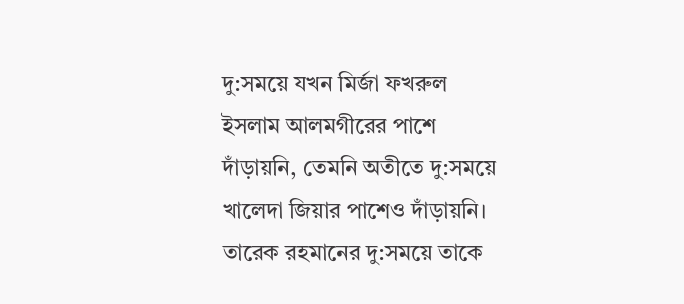দু:সময়ে যখন মির্জা ফখরুল ইসলাম আলমগীরের পাশে দাঁড়ায়নি, তেমনি অতীতে দু:সময়ে খালেদা জিয়ার পাশেও দাঁড়ায়নি। তারেক রহমানের দু:সময়ে তাকে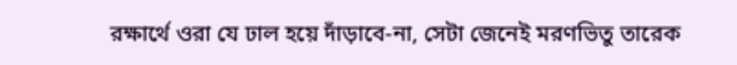রক্ষার্থে ওরা যে ঢাল হয়ে দাঁড়াবে-না, সেটা জেনেই মরণভিতু তারেক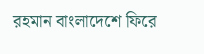রহমান বাংলাদেশে ফিরে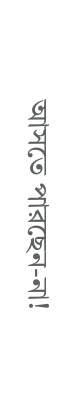আসতে পারছেন-না!